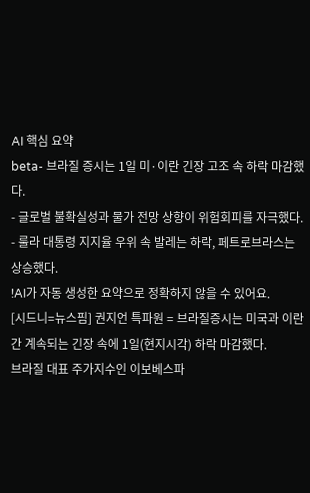AI 핵심 요약
beta- 브라질 증시는 1일 미·이란 긴장 고조 속 하락 마감했다.
- 글로벌 불확실성과 물가 전망 상향이 위험회피를 자극했다.
- 룰라 대통령 지지율 우위 속 발레는 하락, 페트로브라스는 상승했다.
!AI가 자동 생성한 요약으로 정확하지 않을 수 있어요.
[시드니=뉴스핌] 권지언 특파원 = 브라질증시는 미국과 이란 간 계속되는 긴장 속에 1일(현지시각) 하락 마감했다.
브라질 대표 주가지수인 이보베스파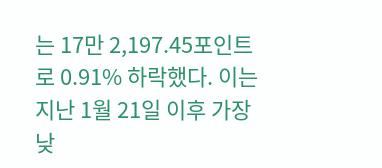는 17만 2,197.45포인트로 0.91% 하락했다. 이는 지난 1월 21일 이후 가장 낮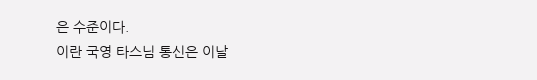은 수준이다.
이란 국영 타스님 통신은 이날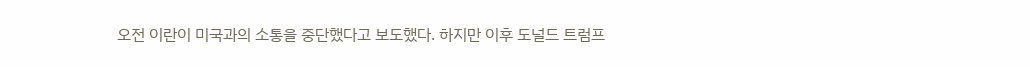오전 이란이 미국과의 소통을 중단했다고 보도했다. 하지만 이후 도널드 트럼프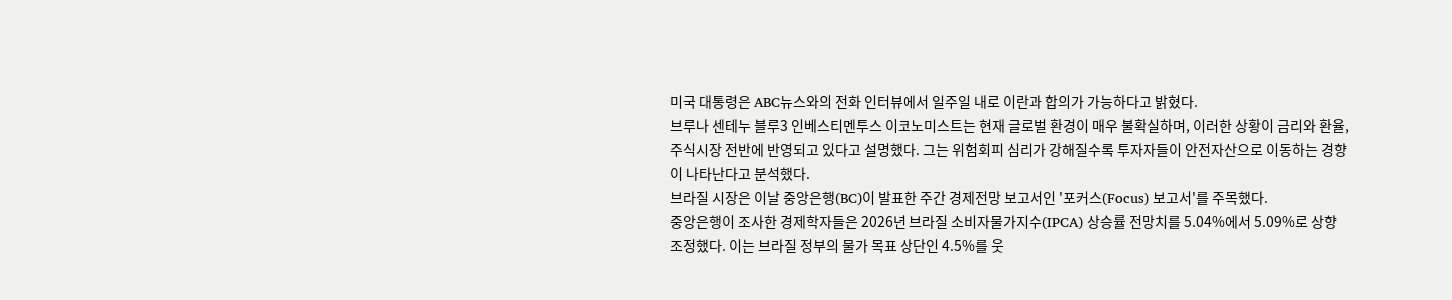미국 대통령은 ABC뉴스와의 전화 인터뷰에서 일주일 내로 이란과 합의가 가능하다고 밝혔다.
브루나 센테누 블루3 인베스티멘투스 이코노미스트는 현재 글로벌 환경이 매우 불확실하며, 이러한 상황이 금리와 환율, 주식시장 전반에 반영되고 있다고 설명했다. 그는 위험회피 심리가 강해질수록 투자자들이 안전자산으로 이동하는 경향이 나타난다고 분석했다.
브라질 시장은 이날 중앙은행(BC)이 발표한 주간 경제전망 보고서인 '포커스(Focus) 보고서'를 주목했다.
중앙은행이 조사한 경제학자들은 2026년 브라질 소비자물가지수(IPCA) 상승률 전망치를 5.04%에서 5.09%로 상향 조정했다. 이는 브라질 정부의 물가 목표 상단인 4.5%를 웃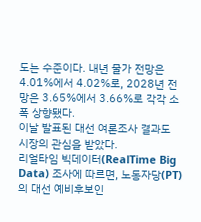도는 수준이다. 내년 물가 전망은 4.01%에서 4.02%로, 2028년 전망은 3.65%에서 3.66%로 각각 소폭 상향됐다.
이날 발표된 대선 여론조사 결과도 시장의 관심을 받았다.
리얼타임 빅데이터(RealTime Big Data) 조사에 따르면, 노동자당(PT)의 대선 예비후보인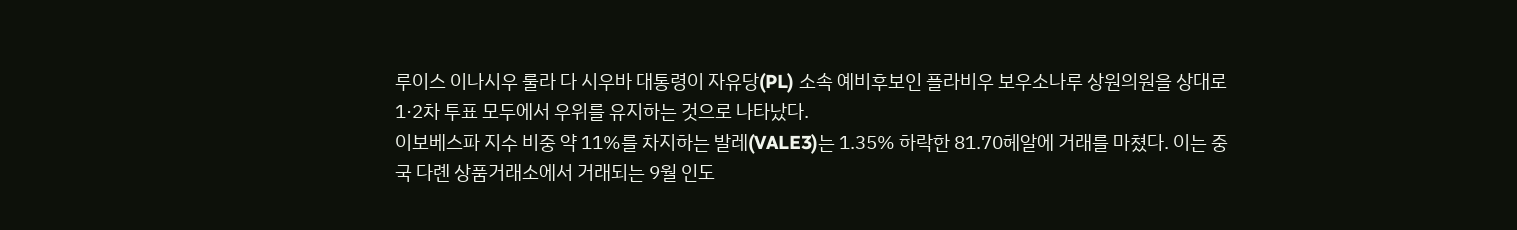루이스 이나시우 룰라 다 시우바 대통령이 자유당(PL) 소속 예비후보인 플라비우 보우소나루 상원의원을 상대로 1·2차 투표 모두에서 우위를 유지하는 것으로 나타났다.
이보베스파 지수 비중 약 11%를 차지하는 발레(VALE3)는 1.35% 하락한 81.70헤알에 거래를 마쳤다. 이는 중국 다롄 상품거래소에서 거래되는 9월 인도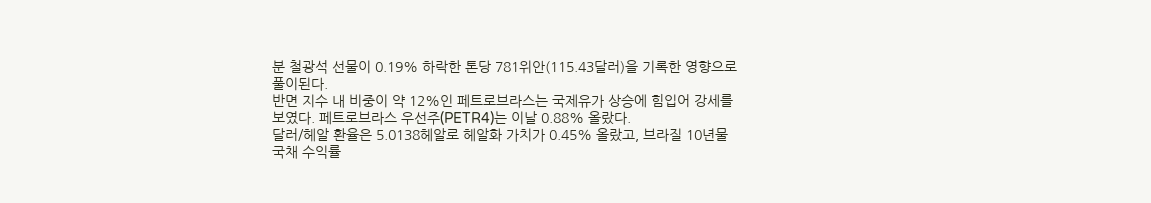분 철광석 선물이 0.19% 하락한 톤당 781위안(115.43달러)을 기록한 영향으로 풀이된다.
반면 지수 내 비중이 약 12%인 페트로브라스는 국제유가 상승에 힘입어 강세를 보였다. 페트로브라스 우선주(PETR4)는 이날 0.88% 올랐다.
달러/헤알 환율은 5.0138헤알로 헤알화 가치가 0.45% 올랐고, 브라질 10년물 국채 수익률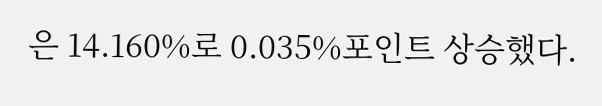은 14.160%로 0.035%포인트 상승했다.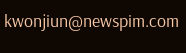kwonjiun@newspim.com